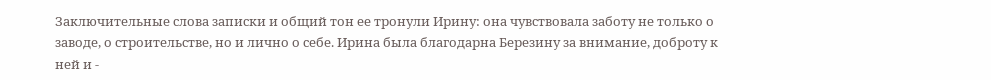Заключительные слова записки и общий тон ее тронули Ирину: она чувствовала заботу не только о заводе, о строительстве, но и лично о себе. Ирина была благодарна Березину за внимание, доброту к ней и -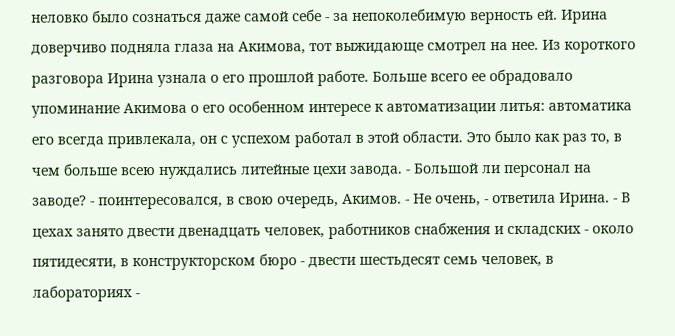неловко было сознаться даже самой себе - за непоколебимую верность ей. Ирина доверчиво подняла глаза на Акимова, тот выжидающе смотрел на нее. Из короткого разговора Ирина узнала о его прошлой работе. Больше всего ее обрадовало упоминание Акимова о его особенном интересе к автоматизации литья: автоматика его всегда привлекала, он с успехом работал в этой области. Это было как раз то, в чем больше всею нуждались литейные цехи завода. - Большой ли персонал на заводе? - поинтересовался, в свою очередь, Акимов. - Не очень, - ответила Ирина. - В цехах занято двести двенадцать человек, работников снабжения и складских - около пятидесяти, в конструкторском бюро - двести шестьдесят семь человек, в лабораториях -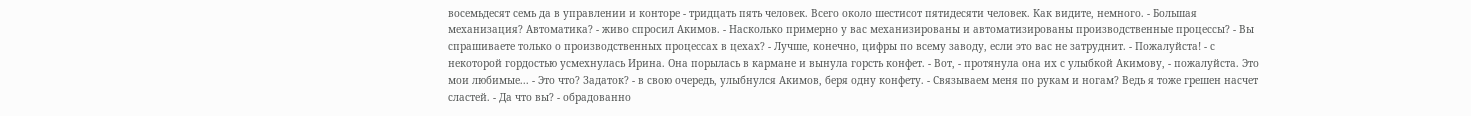восемьдесят семь да в управлении и конторе - тридцать пять человек. Всего около шестисот пятидесяти человек. Как видите, немного. - Большая механизация? Автоматика? - живо спросил Акимов. - Насколько примерно у вас механизированы и автоматизированы производственные процессы? - Вы спрашиваете только о производственных процессах в цехах? - Лучше, конечно, цифры по всему заводу, если это вас не затруднит. - Пожалуйста! - с некоторой гордостью усмехнулась Ирина. Она порылась в кармане и вынула горсть конфет. - Вот, - протянула она их с улыбкой Акимову, - пожалуйста. Это мои любимые... - Это что? Задаток? - в свою очередь, улыбнулся Акимов, беря одну конфету. - Связываем меня по рукам и ногам? Ведь я тоже грешен насчет сластей. - Да что вы? - обрадованно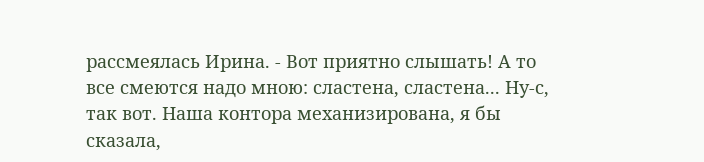рассмеялась Ирина. - Вот приятно слышать! А то все смеются надо мною: сластена, сластена... Ну-с, так вот. Наша контора механизирована, я бы сказала,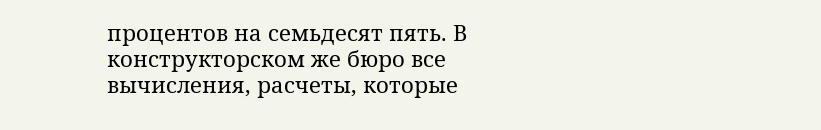процентов на семьдесят пять. В конструкторском же бюро все вычисления, расчеты, которые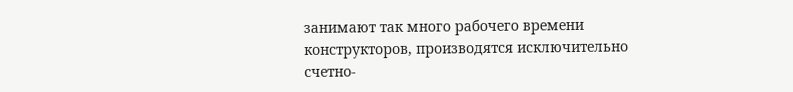занимают так много рабочего времени конструкторов, производятся исключительно счетно-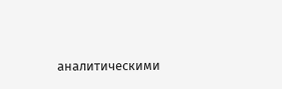аналитическими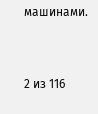машинами.


2 из 116